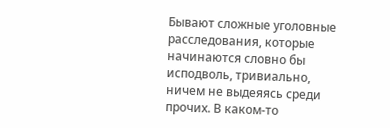Бывают сложные уголовные расследования, которые начинаются словно бы исподволь, тривиально, ничем не выдеяясь среди прочих. В каком-то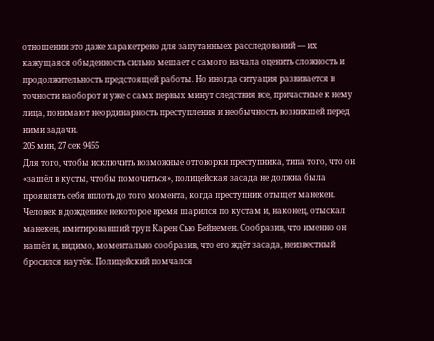отношении это даже харакетрено для запутанныех расследований — их кажущаяся обыденность сильно мешает с самого начала оценить сложность и продолжительность предстоящей работы. Но иногда ситуация развивается в точности наоборот и уже с самх первых минут следствия все, причастные к нему лица, понимают неординарность преступления и необычность возникшей перед ними задачи.
205 мин, 27 сек 9455
Для того, чтобы исключить возможные отговорки преступника, типа того, что он «зашёл в кусты, чтобы помочиться», полицейская засада не должна была проявлять себя вплоть до того момента, когда преступник отыщет манекен. Человек в дождевике некоторое время шарился по кустам и, наконец, отыскал манекен, имитировавший труп Карен Сью Бейнемен. Сообразив, что именно он нашёл и, видимо, моментально сообразив, что его ждёт засада, неизвестный бросился наутёк. Полицейский помчался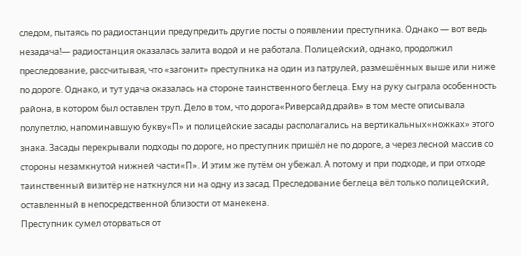следом, пытаясь по радиостанции предупредить другие посты о появлении преступника. Однако — вот ведь незадача!— радиостанция оказалась залита водой и не работала. Полицейский, однако, продолжил преследование, рассчитывая, что «загонит» преступника на один из патрулей, размешённых выше или ниже по дороге. Однако, и тут удача оказалась на стороне таинственного беглеца. Ему на руку сыграла особенность района, в котором был оставлен труп. Дело в том, что дорога«Риверсайд драйв» в том месте описывала полупетлю, напоминавшую букву«П» и полицейские засады располагались на вертикальных«ножках» этого знака. Засады перекрывали подходы по дороге, но преступник пришёл не по дороге, а через лесной массив со стороны незамкнутой нижней части«П». И этим же путём он убежал. А потому и при подходе, и при отходе таинственный визитёр не наткнулся ни на одну из засад. Преследование беглеца вёл только полицейский, оставленный в непосредственной близости от манекена.
Преступник сумел оторваться от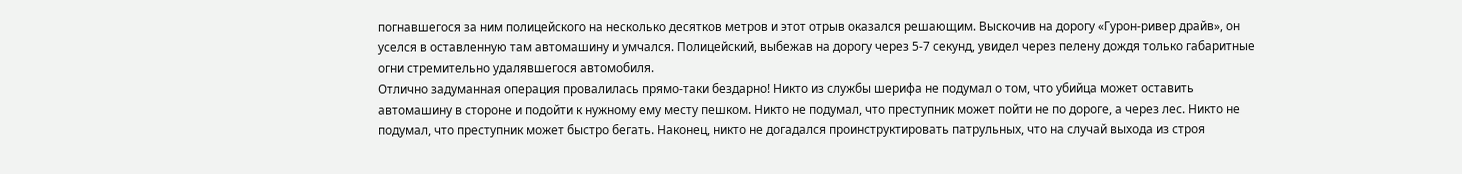погнавшегося за ним полицейского на несколько десятков метров и этот отрыв оказался решающим. Выскочив на дорогу «Гурон-ривер драйв», он уселся в оставленную там автомашину и умчался. Полицейский, выбежав на дорогу через 5-7 секунд, увидел через пелену дождя только габаритные огни стремительно удалявшегося автомобиля.
Отлично задуманная операция провалилась прямо-таки бездарно! Никто из службы шерифа не подумал о том, что убийца может оставить автомашину в стороне и подойти к нужному ему месту пешком. Никто не подумал, что преступник может пойти не по дороге, а через лес. Никто не подумал, что преступник может быстро бегать. Наконец, никто не догадался проинструктировать патрульных, что на случай выхода из строя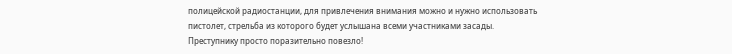полицейской радиостанции, для привлечения внимания можно и нужно использовать пистолет, стрельба из которого будет услышана всеми участниками засады.
Преступнику просто поразительно повезло!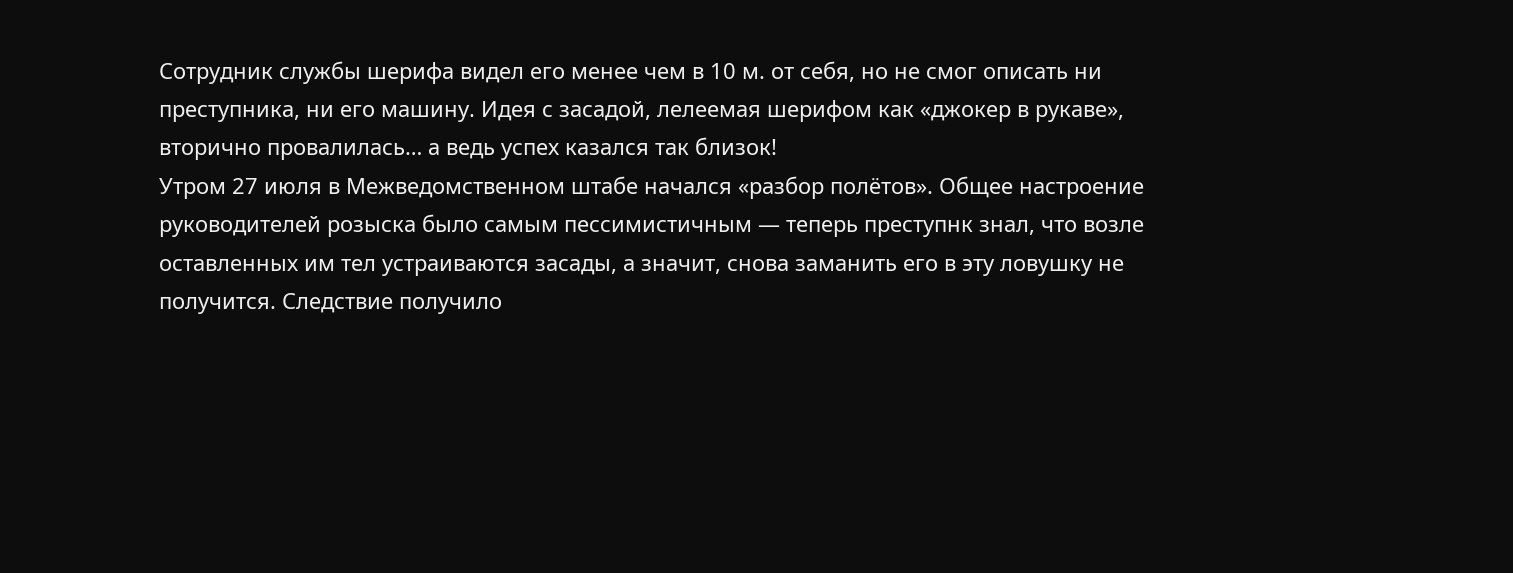Сотрудник службы шерифа видел его менее чем в 10 м. от себя, но не смог описать ни преступника, ни его машину. Идея с засадой, лелеемая шерифом как «джокер в рукаве», вторично провалилась… а ведь успех казался так близок!
Утром 27 июля в Межведомственном штабе начался «разбор полётов». Общее настроение руководителей розыска было самым пессимистичным — теперь преступнк знал, что возле оставленных им тел устраиваются засады, а значит, снова заманить его в эту ловушку не получится. Следствие получило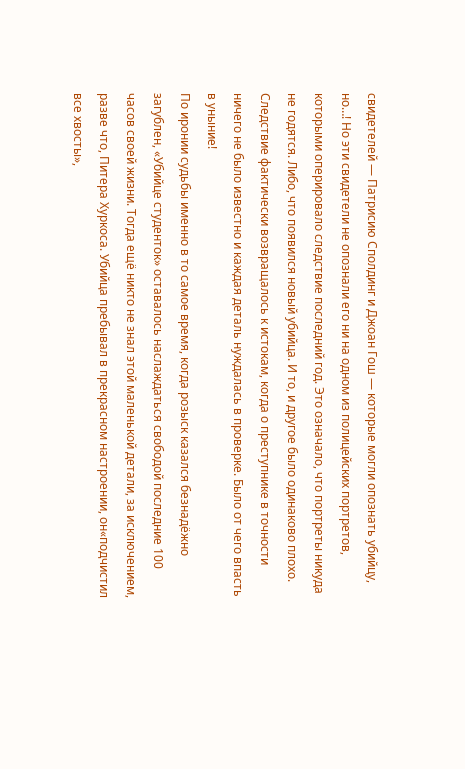свидетелей — Патрисию Сполдинг и Джоан Гош — которые могли опознать убийцу, но…! Но эти свидетели не опознали его ни на одном из полицейских портретов, которыми оперировало следствие последний год. Это означало, что портреты никуда не годятся. Либо, что появился новый убийца. И то, и другое было одинаково плохо. Следствие фактически возвращалось к истокам, когда о преступнике в точности ничего не было известно и каждая деталь нуждалась в проверке. Было от чего впасть в уныние!
По иронии судьбы именно в то самое время, когда розыск казался безнадёжно загублен, «Убийце студенток» оставалось наслаждаться свободой последние 100 часов своей жизни. Тогда ещё никто не знал этой маленькой детали, за исключением, разве что, Питера Хуркоса. Убийца пребывал в прекрасном настроении, он«подчистил все хвосты»,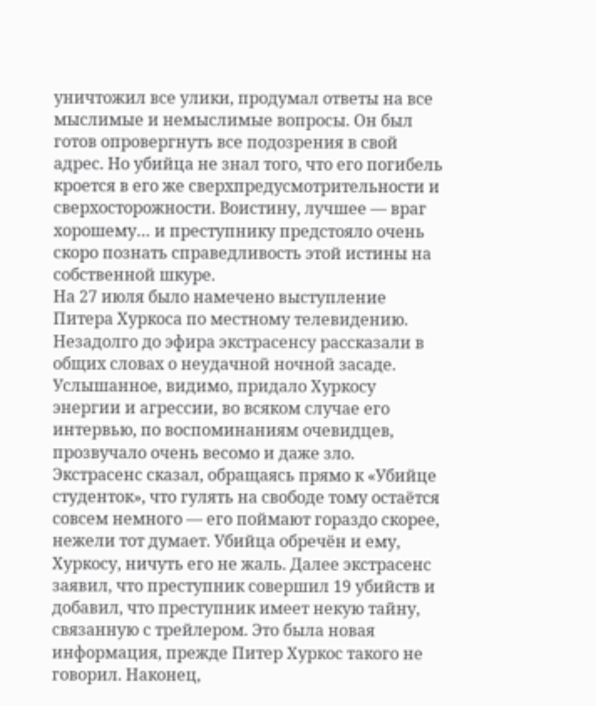уничтожил все улики, продумал ответы на все мыслимые и немыслимые вопросы. Он был готов опровергнуть все подозрения в свой адрес. Но убийца не знал того, что его погибель кроется в его же сверхпредусмотрительности и сверхосторожности. Воистину, лучшее — враг хорошему… и преступнику предстояло очень скоро познать справедливость этой истины на собственной шкуре.
На 27 июля было намечено выступление Питера Хуркоса по местному телевидению. Незадолго до эфира экстрасенсу рассказали в общих словах о неудачной ночной засаде. Услышанное, видимо, придало Хуркосу энергии и агрессии, во всяком случае его интервью, по воспоминаниям очевидцев, прозвучало очень весомо и даже зло. Экстрасенс сказал, обращаясь прямо к «Убийце студенток», что гулять на свободе тому остаётся совсем немного — его поймают гораздо скорее, нежели тот думает. Убийца обречён и ему, Хуркосу, ничуть его не жаль. Далее экстрасенс заявил, что преступник совершил 19 убийств и добавил, что преступник имеет некую тайну, связанную с трейлером. Это была новая информация, прежде Питер Хуркос такого не говорил. Наконец,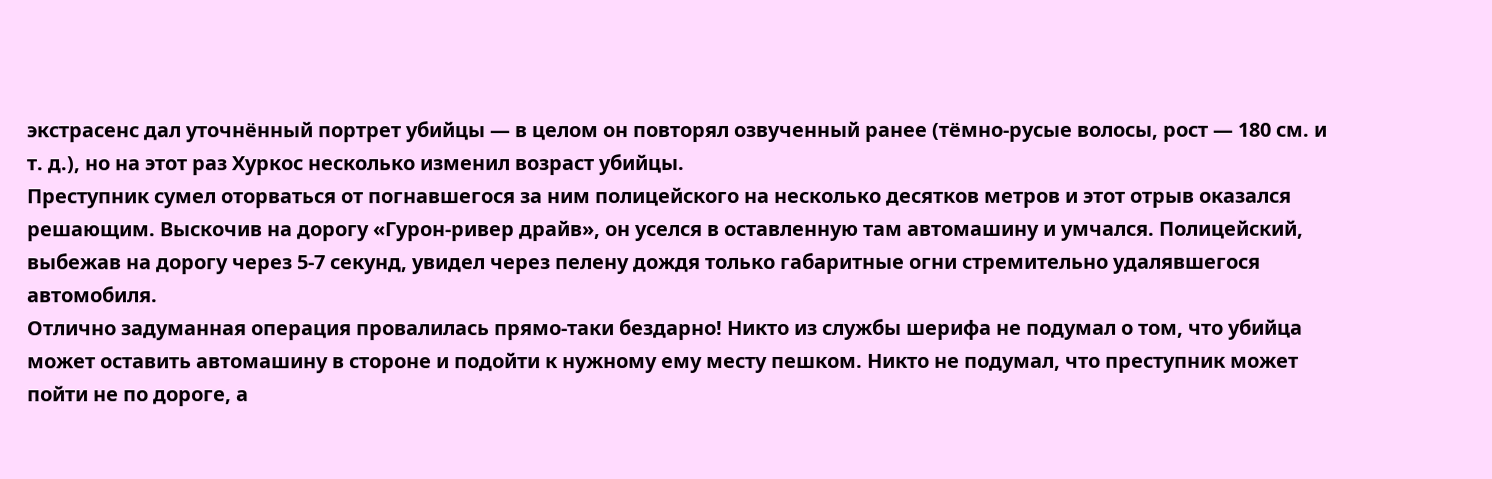экстрасенс дал уточнённый портрет убийцы — в целом он повторял озвученный ранее (тёмно-русые волосы, рост — 180 см. и т. д.), но на этот раз Хуркос несколько изменил возраст убийцы.
Преступник сумел оторваться от погнавшегося за ним полицейского на несколько десятков метров и этот отрыв оказался решающим. Выскочив на дорогу «Гурон-ривер драйв», он уселся в оставленную там автомашину и умчался. Полицейский, выбежав на дорогу через 5-7 секунд, увидел через пелену дождя только габаритные огни стремительно удалявшегося автомобиля.
Отлично задуманная операция провалилась прямо-таки бездарно! Никто из службы шерифа не подумал о том, что убийца может оставить автомашину в стороне и подойти к нужному ему месту пешком. Никто не подумал, что преступник может пойти не по дороге, а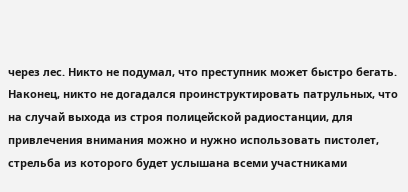через лес. Никто не подумал, что преступник может быстро бегать. Наконец, никто не догадался проинструктировать патрульных, что на случай выхода из строя полицейской радиостанции, для привлечения внимания можно и нужно использовать пистолет, стрельба из которого будет услышана всеми участниками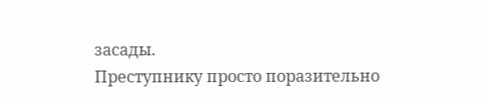засады.
Преступнику просто поразительно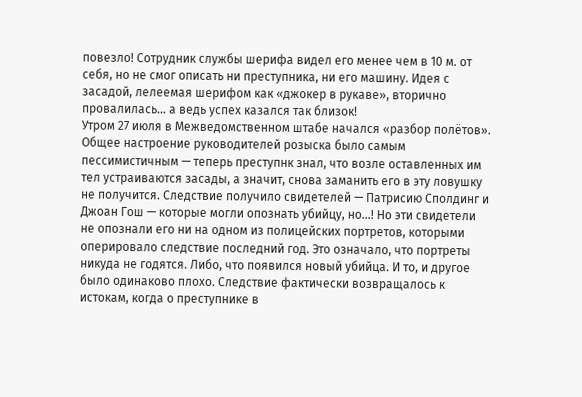повезло! Сотрудник службы шерифа видел его менее чем в 10 м. от себя, но не смог описать ни преступника, ни его машину. Идея с засадой, лелеемая шерифом как «джокер в рукаве», вторично провалилась… а ведь успех казался так близок!
Утром 27 июля в Межведомственном штабе начался «разбор полётов». Общее настроение руководителей розыска было самым пессимистичным — теперь преступнк знал, что возле оставленных им тел устраиваются засады, а значит, снова заманить его в эту ловушку не получится. Следствие получило свидетелей — Патрисию Сполдинг и Джоан Гош — которые могли опознать убийцу, но…! Но эти свидетели не опознали его ни на одном из полицейских портретов, которыми оперировало следствие последний год. Это означало, что портреты никуда не годятся. Либо, что появился новый убийца. И то, и другое было одинаково плохо. Следствие фактически возвращалось к истокам, когда о преступнике в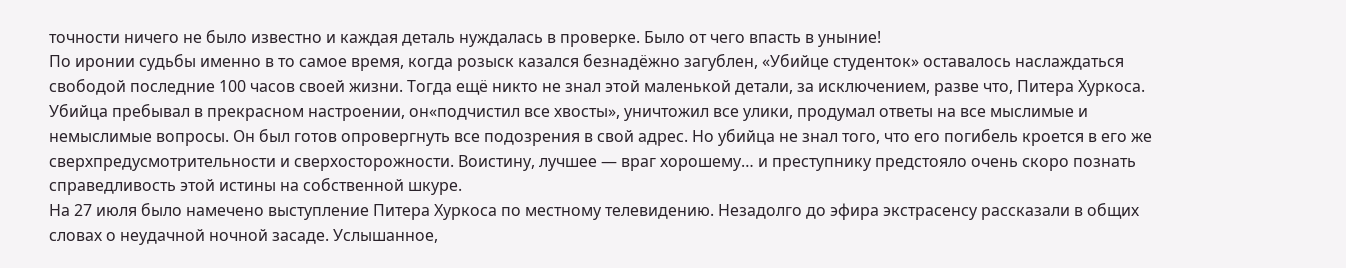точности ничего не было известно и каждая деталь нуждалась в проверке. Было от чего впасть в уныние!
По иронии судьбы именно в то самое время, когда розыск казался безнадёжно загублен, «Убийце студенток» оставалось наслаждаться свободой последние 100 часов своей жизни. Тогда ещё никто не знал этой маленькой детали, за исключением, разве что, Питера Хуркоса. Убийца пребывал в прекрасном настроении, он«подчистил все хвосты», уничтожил все улики, продумал ответы на все мыслимые и немыслимые вопросы. Он был готов опровергнуть все подозрения в свой адрес. Но убийца не знал того, что его погибель кроется в его же сверхпредусмотрительности и сверхосторожности. Воистину, лучшее — враг хорошему… и преступнику предстояло очень скоро познать справедливость этой истины на собственной шкуре.
На 27 июля было намечено выступление Питера Хуркоса по местному телевидению. Незадолго до эфира экстрасенсу рассказали в общих словах о неудачной ночной засаде. Услышанное,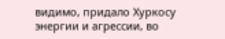видимо, придало Хуркосу энергии и агрессии, во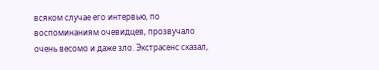всяком случае его интервью, по воспоминаниям очевидцев, прозвучало очень весомо и даже зло. Экстрасенс сказал,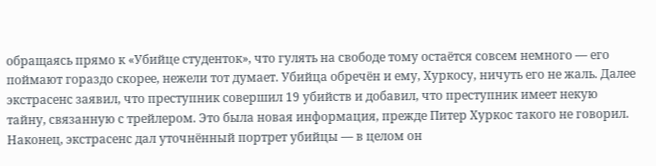обращаясь прямо к «Убийце студенток», что гулять на свободе тому остаётся совсем немного — его поймают гораздо скорее, нежели тот думает. Убийца обречён и ему, Хуркосу, ничуть его не жаль. Далее экстрасенс заявил, что преступник совершил 19 убийств и добавил, что преступник имеет некую тайну, связанную с трейлером. Это была новая информация, прежде Питер Хуркос такого не говорил. Наконец, экстрасенс дал уточнённый портрет убийцы — в целом он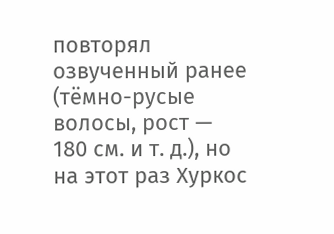повторял озвученный ранее (тёмно-русые волосы, рост — 180 см. и т. д.), но на этот раз Хуркос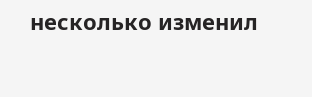несколько изменил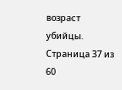возраст убийцы.
Страница 37 из 60